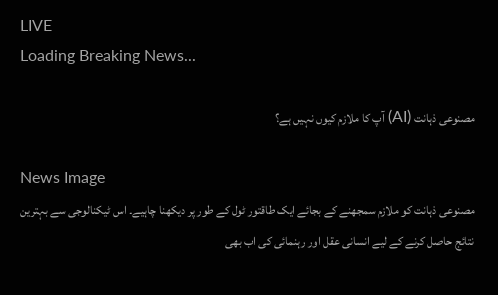LIVE
Loading Breaking News...

مصنوعی ذہانت (AI) آپ کا ملازم کیوں نہیں ہے؟

News Image
مصنوعی ذہانت کو ملازم سمجھنے کے بجائے ایک طاقتور ٹول کے طور پر دیکھنا چاہیے۔ اس ٹیکنالوجی سے بہترین نتائج حاصل کرنے کے لیے انسانی عقل اور رہنمائی کی اب بھی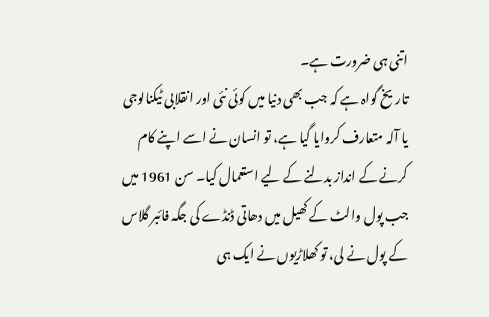اتنی ہی ضرورت ہے۔
تاریخ گواہ ہے کہ جب بھی دنیا میں کوئی نئی اور انقلابی ٹیکنالوجی یا آلہ متعارف کروایا گیا ہے، تو انسان نے اسے اپنے کام کرنے کے انداز بدلنے کے لیے استعمال کیا۔ سن 1961 میں جب پول والٹ کے کھیل میں دھاتی ڈنڈے کی جگہ فائبر گلاس کے پول نے لی، تو کھلاڑیوں نے ایک ہی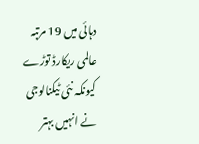دہائی میں 19 مرتبہ عالمی ریکارڈ توڑے کیونکہ نئی ٹیکنالوجی نے انہیں بہتر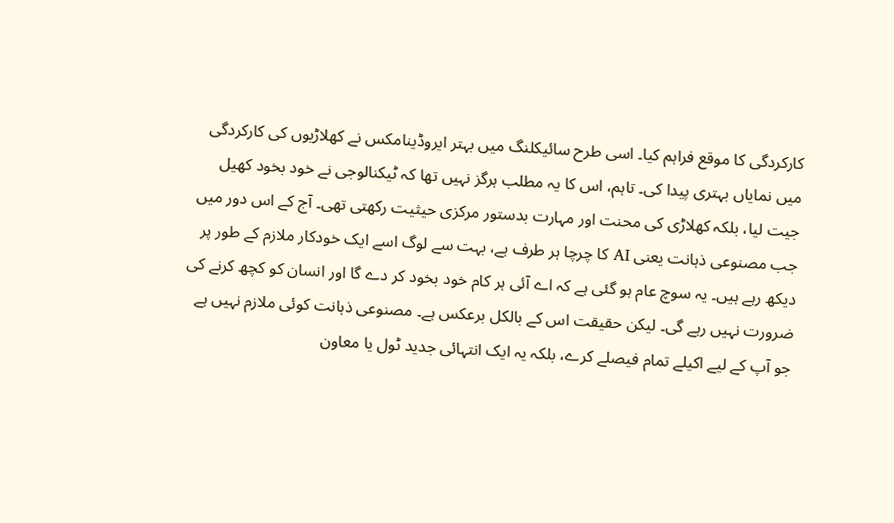کارکردگی کا موقع فراہم کیا۔ اسی طرح سائیکلنگ میں بہتر ایروڈینامکس نے کھلاڑیوں کی کارکردگی میں نمایاں بہتری پیدا کی۔ تاہم، اس کا یہ مطلب ہرگز نہیں تھا کہ ٹیکنالوجی نے خود بخود کھیل جیت لیا، بلکہ کھلاڑی کی محنت اور مہارت بدستور مرکزی حیثیت رکھتی تھی۔ آج کے اس دور میں جب مصنوعی ذہانت یعنی AI کا چرچا ہر طرف ہے، بہت سے لوگ اسے ایک خودکار ملازم کے طور پر دیکھ رہے ہیں۔ یہ سوچ عام ہو گئی ہے کہ اے آئی ہر کام خود بخود کر دے گا اور انسان کو کچھ کرنے کی ضرورت نہیں رہے گی۔ لیکن حقیقت اس کے بالکل برعکس ہے۔ مصنوعی ذہانت کوئی ملازم نہیں ہے جو آپ کے لیے اکیلے تمام فیصلے کرے، بلکہ یہ ایک انتہائی جدید ٹول یا معاون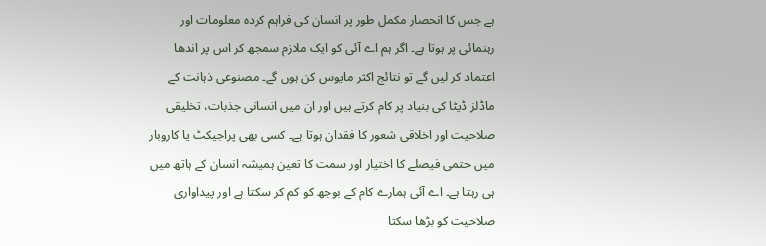ہے جس کا انحصار مکمل طور پر انسان کی فراہم کردہ معلومات اور رہنمائی پر ہوتا ہے۔ اگر ہم اے آئی کو ایک ملازم سمجھ کر اس پر اندھا اعتماد کر لیں گے تو نتائج اکثر مایوس کن ہوں گے۔ مصنوعی ذہانت کے ماڈلز ڈیٹا کی بنیاد پر کام کرتے ہیں اور ان میں انسانی جذبات، تخلیقی صلاحیت اور اخلاقی شعور کا فقدان ہوتا ہے۔ کسی بھی پراجیکٹ یا کاروبار میں حتمی فیصلے کا اختیار اور سمت کا تعین ہمیشہ انسان کے ہاتھ میں ہی رہتا ہے۔ اے آئی ہمارے کام کے بوجھ کو کم کر سکتا ہے اور پیداواری صلاحیت کو بڑھا سکتا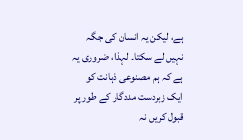ہے، لیکن یہ انسان کی جگہ نہیں لے سکتا۔ لہذا، ضروری یہ ہے کہ ہم مصنوعی ذہانت کو ایک زبردست مددگار کے طور پر قبول کریں نہ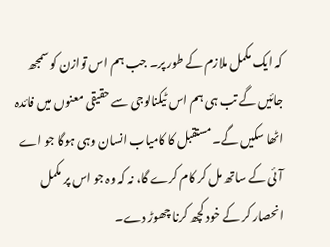کہ ایک مکمل ملازم کے طور پر۔ جب ہم اس توازن کو سمجھ جائیں گے تب ہی ہم اس ٹیکنالوجی سے حقیقی معنوں میں فائدہ اٹھا سکیں گے۔ مستقبل کا کامیاب انسان وہی ہوگا جو اے آئی کے ساتھ مل کر کام کرے گا، نہ کہ وہ جو اس پر مکمل انحصار کر کے خود کچھ کرنا چھوڑ دے۔